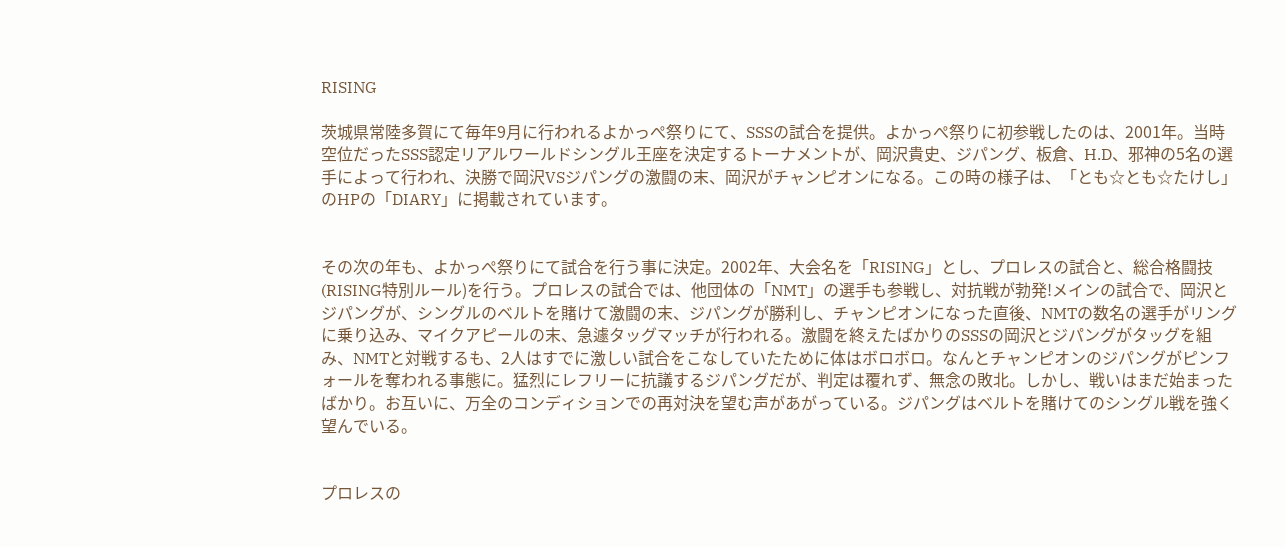RISING

茨城県常陸多賀にて毎年9月に行われるよかっぺ祭りにて、SSSの試合を提供。よかっぺ祭りに初参戦したのは、2001年。当時空位だったSSS認定リアルワールドシングル王座を決定するトーナメントが、岡沢貴史、ジパング、板倉、H.D、邪神の5名の選手によって行われ、決勝で岡沢VSジパングの激闘の末、岡沢がチャンピオンになる。この時の様子は、「とも☆とも☆たけし」のHPの「DIARY」に掲載されています。


その次の年も、よかっぺ祭りにて試合を行う事に決定。2002年、大会名を「RISING」とし、プロレスの試合と、総合格闘技(RISING特別ルール)を行う。プロレスの試合では、他団体の「NMT」の選手も参戦し、対抗戦が勃発!メインの試合で、岡沢とジパングが、シングルのベルトを賭けて激闘の末、ジパングが勝利し、チャンピオンになった直後、NMTの数名の選手がリングに乗り込み、マイクアピールの末、急遽タッグマッチが行われる。激闘を終えたばかりのSSSの岡沢とジパングがタッグを組み、NMTと対戦するも、2人はすでに激しい試合をこなしていたために体はボロボロ。なんとチャンピオンのジパングがピンフォールを奪われる事態に。猛烈にレフリーに抗議するジパングだが、判定は覆れず、無念の敗北。しかし、戦いはまだ始まったばかり。お互いに、万全のコンディションでの再対決を望む声があがっている。ジパングはベルトを賭けてのシングル戦を強く望んでいる。


プロレスの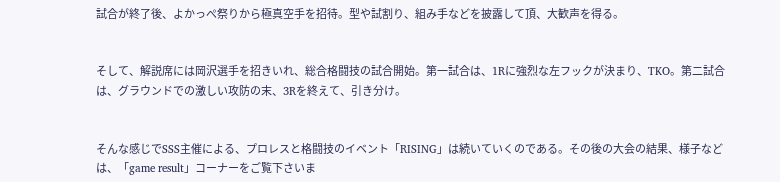試合が終了後、よかっぺ祭りから極真空手を招待。型や試割り、組み手などを披露して頂、大歓声を得る。


そして、解説席には岡沢選手を招きいれ、総合格闘技の試合開始。第一試合は、1Rに強烈な左フックが決まり、TKO。第二試合は、グラウンドでの激しい攻防の末、3Rを終えて、引き分け。


そんな感じでSSS主催による、プロレスと格闘技のイベント「RISING」は続いていくのである。その後の大会の結果、様子などは、「game result」コーナーをご覧下さいま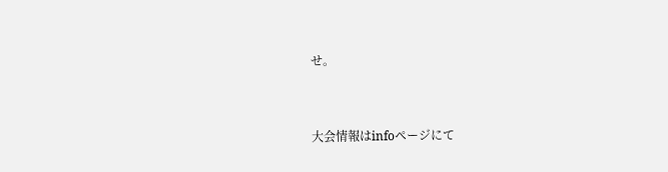せ。


大会情報はinfoページにて